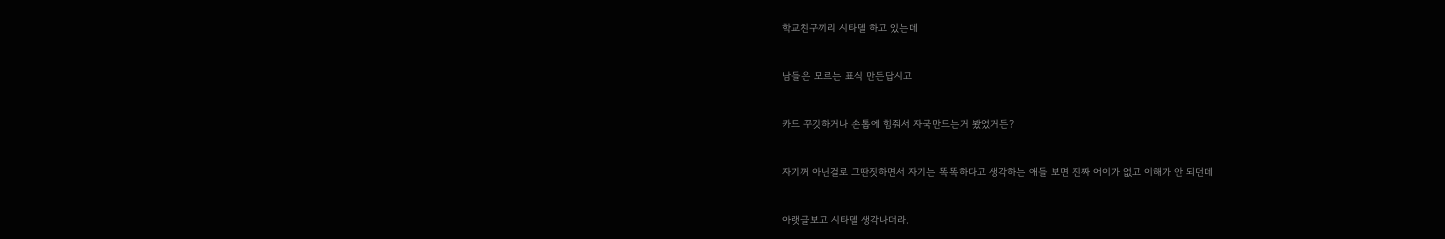학교친구끼리 시타델 하고 있는데


남들은 모르는 표식 만든답시고


카드 꾸깃하거나 손톱에 힘줘서 자국만드는거 봤었거든?


자기꺼 아닌걸로 그딴짓하면서 자기는 똑똑하다고 생각하는 애들 보면 진짜 어이가 없고 이해가 안 되던데


아랫글보고 시타델 생각나더라.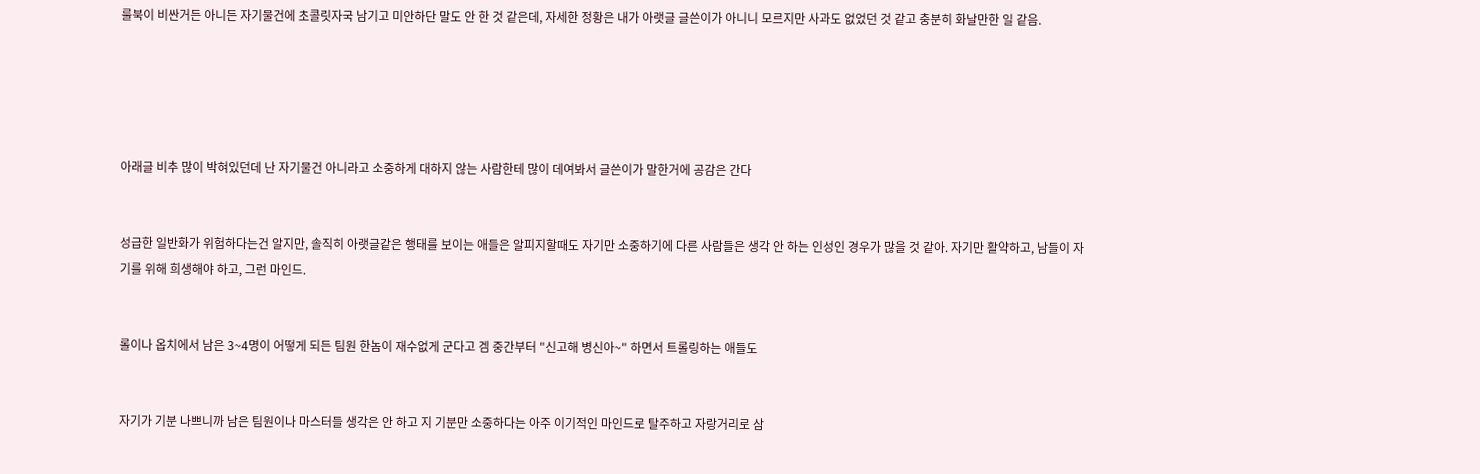룰북이 비싼거든 아니든 자기물건에 초콜릿자국 남기고 미안하단 말도 안 한 것 같은데, 자세한 정황은 내가 아랫글 글쓴이가 아니니 모르지만 사과도 없었던 것 같고 충분히 화날만한 일 같음.





아래글 비추 많이 박혀있던데 난 자기물건 아니라고 소중하게 대하지 않는 사람한테 많이 데여봐서 글쓴이가 말한거에 공감은 간다


성급한 일반화가 위험하다는건 알지만, 솔직히 아랫글같은 행태를 보이는 애들은 알피지할때도 자기만 소중하기에 다른 사람들은 생각 안 하는 인성인 경우가 많을 것 같아. 자기만 활약하고, 남들이 자기를 위해 희생해야 하고, 그런 마인드.


롤이나 옵치에서 남은 3~4명이 어떻게 되든 팀원 한놈이 재수없게 군다고 겜 중간부터 "신고해 병신아~" 하면서 트롤링하는 애들도


자기가 기분 나쁘니까 남은 팀원이나 마스터들 생각은 안 하고 지 기분만 소중하다는 아주 이기적인 마인드로 탈주하고 자랑거리로 삼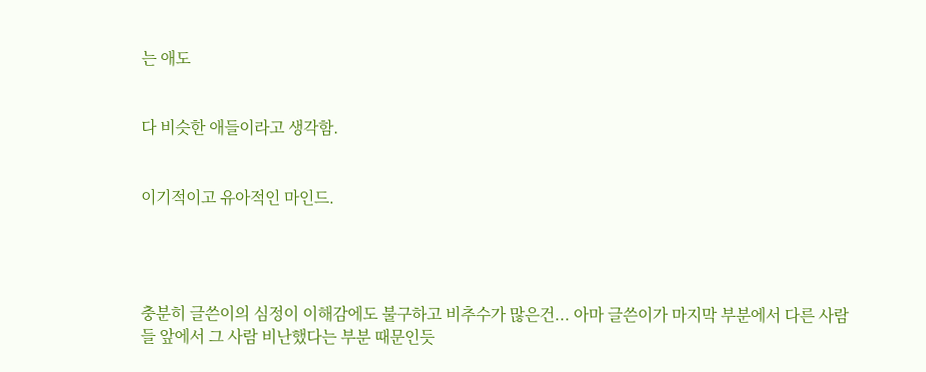는 애도


다 비슷한 애들이라고 생각함.


이기적이고 유아적인 마인드.




충분히 글쓴이의 심정이 이해감에도 불구하고 비추수가 많은건... 아마 글쓴이가 마지막 부분에서 다른 사람들 앞에서 그 사람 비난했다는 부분 때문인듯